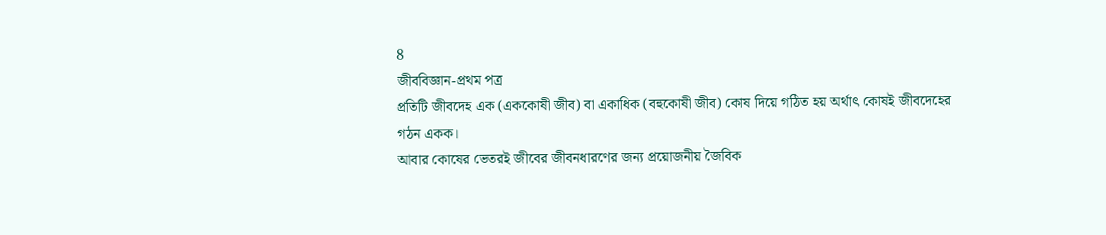8
জীববিজ্ঞান-প্রথম পত্র
প্রতিটি জীবদেহ এক (এককোষী জীব) বা একাধিক (বহুকোষী জীব) কোষ দিয়ে গঠিত হয় অর্থাৎ কোষই জীবদেহের
গঠন একক।
আবার কোষের ভেতরই জীবের জীবনধারণের জন্য প্রয়োজনীয় জৈবিক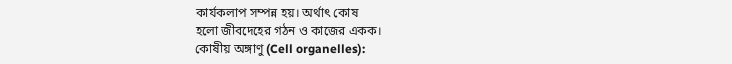কার্যকলাপ সম্পন্ন হয়। অর্থাৎ কোষ
হলো জীবদেহের গঠন ও কাজের একক।
কোষীয় অঙ্গাণু (Cell organelles):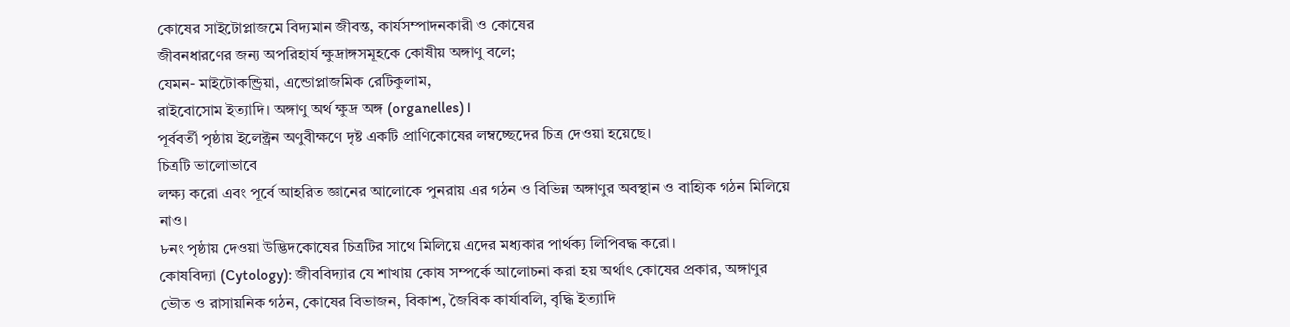কোষের সাইটোপ্লাজমে বিদ্যমান জীবন্ত, কার্যসম্পাদনকারী ও কোষের
জীবনধারণের জন্য অপরিহার্য ক্ষুদ্রাঙ্গসমূহকে কোষীয় অঙ্গাণু বলে;
যেমন- মাইটোকন্ড্রিয়া, এন্ডোপ্লাজমিক রেটিকুলাম,
রাইবোসোম ইত্যাদি। অঙ্গাণু অর্থ ক্ষুদ্র অঙ্গ (organelles)।
পূর্ববর্তী পৃষ্ঠায় ইলেক্ট্রন অণুবীক্ষণে দৃষ্ট একটি প্রাণিকোষের লম্বচ্ছেদের চিত্র দেওয়া হয়েছে।
চিত্রটি ভালোভাবে
লক্ষ্য করো এবং পূর্বে আহরিত জ্ঞানের আলোকে পুনরায় এর গঠন ও বিভিন্ন অঙ্গাণুর অবস্থান ও বাহ্যিক গঠন মিলিয়ে
নাও।
৮নং পৃষ্ঠায় দেওয়া উদ্ভিদকোষের চিত্রটির সাথে মিলিয়ে এদের মধ্যকার পার্থক্য লিপিবদ্ধ করো।
কোষবিদ্যা (Cytology): জীববিদ্যার যে শাখায় কোষ সম্পর্কে আলোচনা করা হয় অর্থাৎ কোষের প্রকার, অঙ্গাণুর
ভৌত ও রাসায়নিক গঠন, কোষের বিভাজন, বিকাশ, জৈবিক কার্যাবলি, বৃদ্ধি ইত্যাদি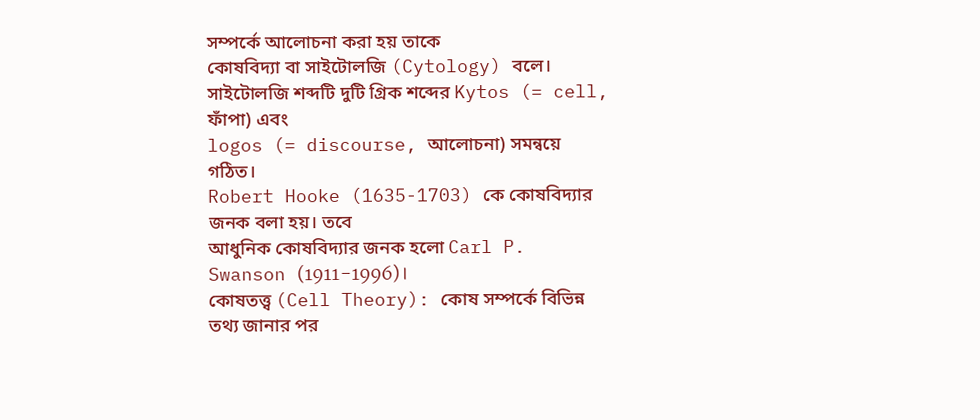সম্পর্কে আলোচনা করা হয় তাকে
কোষবিদ্যা বা সাইটোলজি (Cytology) বলে।
সাইটোলজি শব্দটি দুটি গ্রিক শব্দের Kytos (= cell, ফাঁপা) এবং
logos (= discourse, আলোচনা) সমন্বয়ে গঠিত।
Robert Hooke (1635-1703) কে কোষবিদ্যার জনক বলা হয়। তবে
আধুনিক কোষবিদ্যার জনক হলো Carl P. Swanson (1911-1996)।
কোষতত্ত্ব (Cell Theory): কোষ সম্পর্কে বিভিন্ন তথ্য জানার পর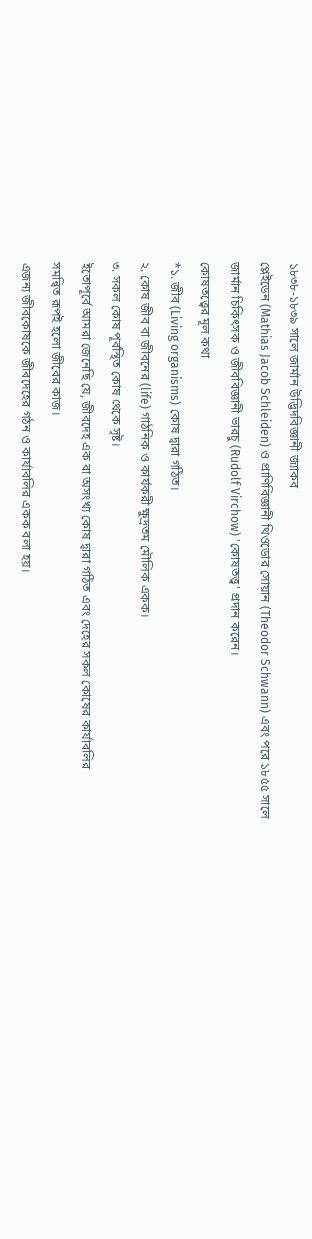১৮৩৮-১৮৩৯ সালে জার্মান উদ্ভিদবিজ্ঞানী জ্যাকব
প্লেইডেন (Mathias Jacob Schleiden) ও প্রাণিবিজ্ঞানী থিওডোর সোয়ান (Theodor Schwann) এবং পরে ১৮৫৫ সালে
জার্মান চিকিৎসক ও জীববিজ্ঞানী ভারচু (Rudolf Virchow) 'কোষতত্ত্ব' প্রদান করেন।
কোষতত্ত্বের মূল কথা
*১. জীব (Living organisms) কোষ দ্বারা গঠিত।
২. কোষ জীব বা জীবনের (life) গাঠনিক ও কার্যকরী ক্ষুদ্রতম মৌলিক একক।
৩. সকল কোষ পূর্বস্থিত কোষ থেকে সৃষ্ট।
ইতোপূর্বে আমরা জেনেছি যে, জীবদেহ এক বা অসংখ্য কোষ দ্বারা গঠিত এবং দেহের সকল কোষের কার্যাবলির
সমন্বিত রূপই হলো জীবের কাজ।
এজন্য জীবকোষকে জীবদেহের গঠন ও কার্যাবলির একক বলা হয়।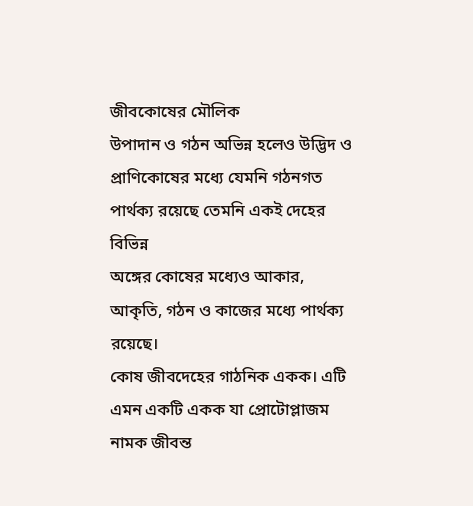জীবকোষের মৌলিক
উপাদান ও গঠন অভিন্ন হলেও উদ্ভিদ ও প্রাণিকোষের মধ্যে যেমনি গঠনগত পার্থক্য রয়েছে তেমনি একই দেহের বিভিন্ন
অঙ্গের কোষের মধ্যেও আকার, আকৃতি, গঠন ও কাজের মধ্যে পার্থক্য রয়েছে।
কোষ জীবদেহের গাঠনিক একক। এটি
এমন একটি একক যা প্রোটোপ্লাজম নামক জীবন্ত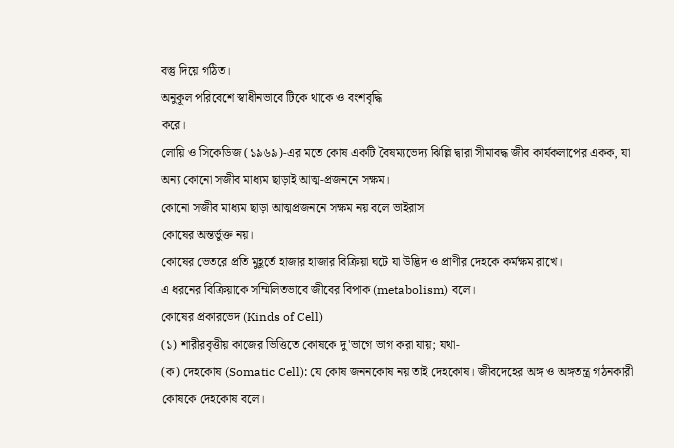বস্তু দিয়ে গঠিত।
অনুকূল পরিবেশে স্বাধীনভাবে টিকে থাকে ও বংশবৃদ্ধি
করে।
লোয়ি ও সিকেডিজ (১৯৬৯)-এর মতে কোষ একটি বৈষম্যভেদ্য ঝিল্লি দ্বারা সীমাবদ্ধ জীব কার্যকলাপের একক, যা
অন্য কোনো সজীব মাধ্যম ছাড়াই আত্ম-প্রজননে সক্ষম।
কোনো সজীব মাধ্যম ছাড়া আত্মপ্রজননে সক্ষম নয় বলে ভাইরাস
কোষের অন্তর্ভুক্ত নয়।
কোষের ভেতরে প্রতি মুহূর্তে হাজার হাজার বিক্রিয়া ঘটে যা উদ্ভিদ ও প্রাণীর দেহকে কর্মক্ষম রাখে।
এ ধরনের বিক্রিয়াকে সম্মিলিতভাবে জীবের বিপাক (metabolism) বলে।
কোষের প্রকারভেদ (Kinds of Cell)
(১) শারীরবৃত্তীয় কাজের ভিত্তিতে কোষকে দু'ভাগে ভাগ করা যায়; যথা-
(ক) দেহকোষ (Somatic Cell): যে কোষ জননকোষ নয় তাই দেহকোষ। জীবদেহের অঙ্গ ও অঙ্গতন্ত্র গঠনকারী
কোষকে দেহকোষ বলে।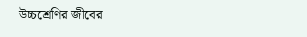উচ্চশ্রেণির জীবের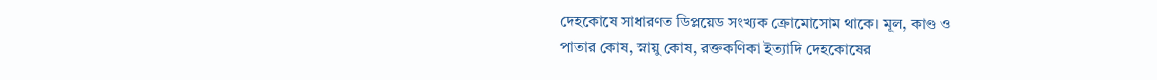দেহকোষে সাধারণত ডিপ্লয়েড সংখ্যক ক্রোমোসোম থাকে। মূল, কাণ্ড ও
পাতার কোষ, স্নায়ু কোষ, রক্তকণিকা ইত্যাদি দেহকোষের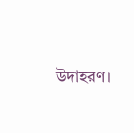উদাহরণ।